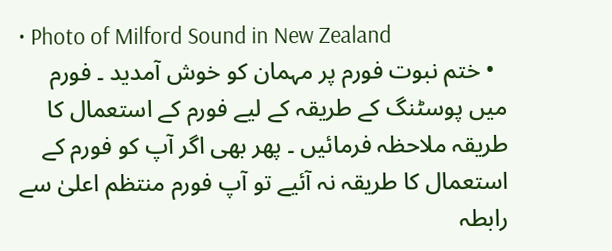• Photo of Milford Sound in New Zealand
  • ختم نبوت فورم پر مہمان کو خوش آمدید ۔ فورم میں پوسٹنگ کے طریقہ کے لیے فورم کے استعمال کا طریقہ ملاحظہ فرمائیں ۔ پھر بھی اگر آپ کو فورم کے استعمال کا طریقہ نہ آئیے تو آپ فورم منتظم اعلیٰ سے رابطہ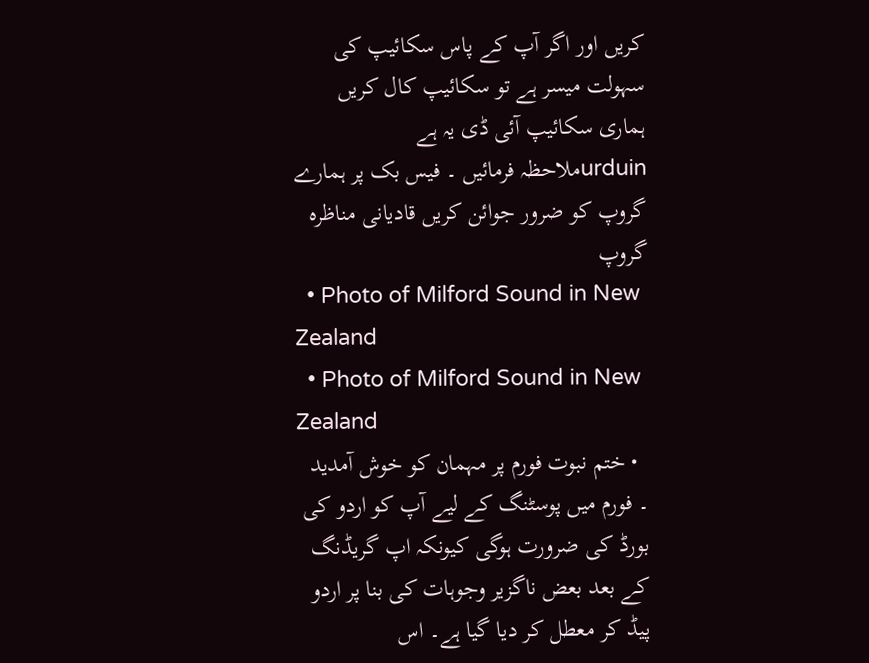کریں اور اگر آپ کے پاس سکائیپ کی سہولت میسر ہے تو سکائیپ کال کریں ہماری سکائیپ آئی ڈی یہ ہے urduinملاحظہ فرمائیں ۔ فیس بک پر ہمارے گروپ کو ضرور جوائن کریں قادیانی مناظرہ گروپ
  • Photo of Milford Sound in New Zealand
  • Photo of Milford Sound in New Zealand
  • ختم نبوت فورم پر مہمان کو خوش آمدید ۔ فورم میں پوسٹنگ کے لیے آپ کو اردو کی بورڈ کی ضرورت ہوگی کیونکہ اپ گریڈنگ کے بعد بعض ناگزیر وجوہات کی بنا پر اردو پیڈ کر معطل کر دیا گیا ہے۔ اس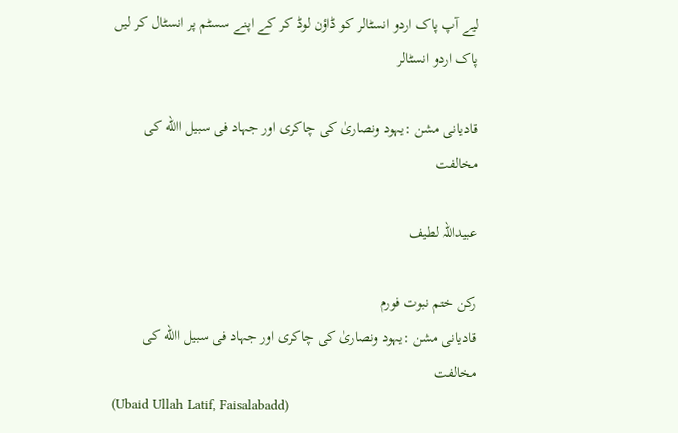لیے آپ پاک اردو انسٹالر کو ڈاؤن لوڈ کر کے اپنے سسٹم پر انسٹال کر لیں پاک اردو انسٹالر

قادیانی مشن :یہود ونصاریٰ کی چاکری اور جہاد فی سبیل االله کی مخالفت

عبیداللہ لطیف

رکن ختم نبوت فورم
قادیانی مشن :یہود ونصاریٰ کی چاکری اور جہاد فی سبیل االله کی مخالفت
(Ubaid Ullah Latif, Faisalabadd)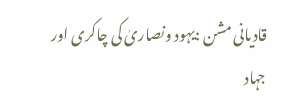قادیانی مشن :یہود ونصاریٰ کی چاکری اور جہاد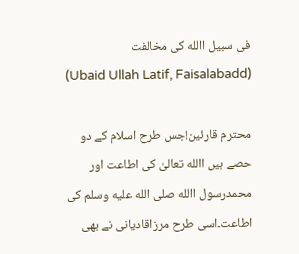فی سبیل االله کی مخالفت
(Ubaid Ullah Latif, Faisalabadd)

محترم قارئین!جس طرح اسلام کے دو حصے ہیں االله تعالیٰ کی اطاعت اور محمدرسول االله صلى الله عليه وسلم کی اطاعت۔اسی طرح مرزاقادیانی نے بھی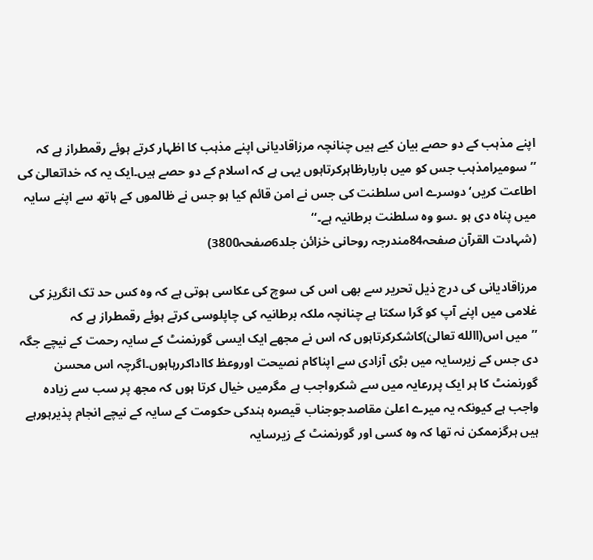اپنے مذہب کے دو حصے بیان کیے ہیں چنانچہ مرزاقادیانی اپنے مذہب کا اظہار کرتے ہوئے رقمطراز ہے کہ
’’سومیرامذہب جس کو میں باربارظاہرکرتاہوں یہی ہے کہ اسلام کے دو حصے ہیں۔ایک یہ کہ خداتعالیٰ کی اطاعت کریں‘دوسرے اس سلطنت کی جس نے امن قائم کیا ہو جس نے ظالموں کے ہاتھ سے اپنے سایہ میں پناہ دی ہو ۔سو وہ سلطنت برطانیہ ہے۔‘‘
(شہادت القرآن صفحہ84مندرجہ روحانی خزائن جلد6صفحہ3800)

مرزاقادیانی کی درج ذیل تحریر سے بھی اس کی سوچ کی عکاسی ہوتی ہے کہ وہ کس حد تک انگریز کی غلامی میں اپنے آپ کو گرا سکتا ہے چنانچہ ملکہ برطانیہ کی چاپلوسی کرتے ہوئے رقمطراز ہے کہ
’’میں اس(االله تعالیٰ)کاشکرکرتاہوں کہ اس نے مجھے ایک ایسی گورنمنٹ کے سایہ رحمت کے نیچے جگہ دی جس کے زیرسایہ میں بڑی آزادی سے اپناکام نصیحت اوروعظ کااداکررہاہوں۔اگرچہ اس محسن گورنمنٹ کا ہر ایک پررعایہ میں سے شکرواجب ہے مگرمیں خیال کرتا ہوں کہ مجھ پر سب سے زیادہ واجب ہے کیونکہ یہ میرے اعلیٰ مقاصدجوجناب قیصرہ ہندکی حکومت کے سایہ کے نیچے انجام پذیرہورہے ہیں ہرگزممکن نہ تھا کہ وہ کسی اور گورنمنٹ کے زیرسایہ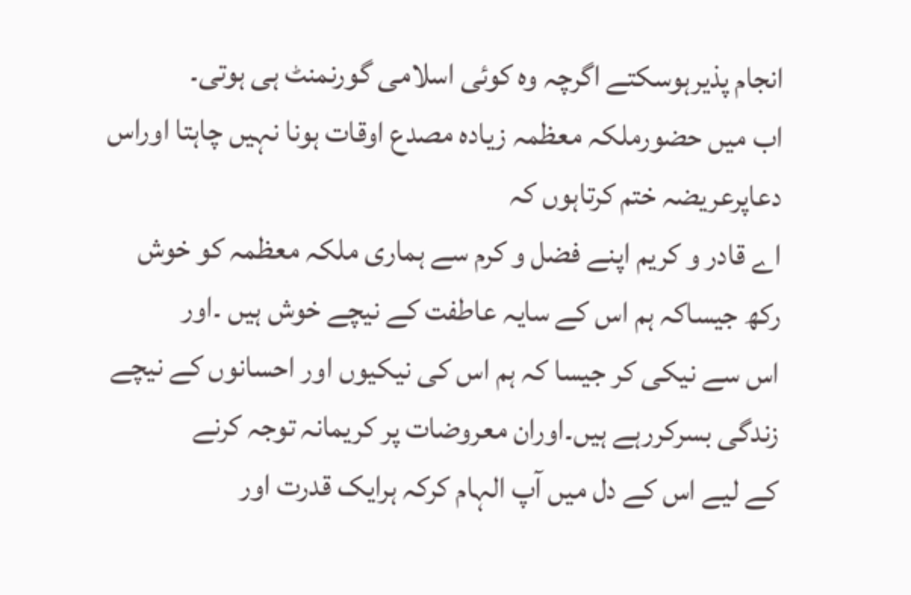انجام پذیرہوسکتے اگرچہ وہ کوئی اسلامی گورنمنٹ ہی ہوتی۔
اب میں حضورملکہ معظمہ زیادہ مصدع اوقات ہونا نہیں چاہتا اوراس دعاپرعریضہ ختم کرتاہوں کہ
اے قادر و کریم اپنے فضل و کرم سے ہماری ملکہ معظمہ کو خوش
رکھ جیساکہ ہم اس کے سایہ عاطفت کے نیچے خوش ہیں ۔اور
اس سے نیکی کر جیسا کہ ہم اس کی نیکیوں اور احسانوں کے نیچے
زندگی بسرکررہے ہیں۔اوران معروضات پر کریمانہ توجہ کرنے
کے لیے اس کے دل میں آپ الہام کرکہ ہرایک قدرت اور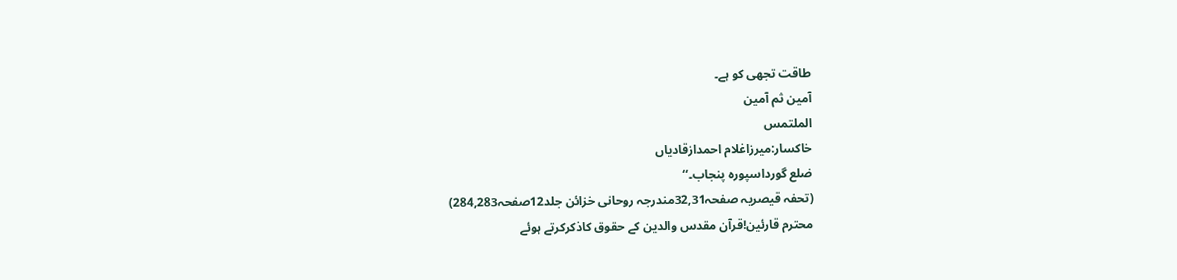طاقت تجھی کو ہے۔
آمین ثم آمین
الملتمس
خاکسار:میرزاغلام احمدازقادیاں
ضلع گورداسپورہ پنجاب۔‘‘
(تحفہ قیصریہ صفحہ32,31مندرجہ روحانی خزائن جلد12صفحہ284,283)
محترم قارئین!قرآن مقدس والدین کے حقوق کاذکرکرتے ہوئے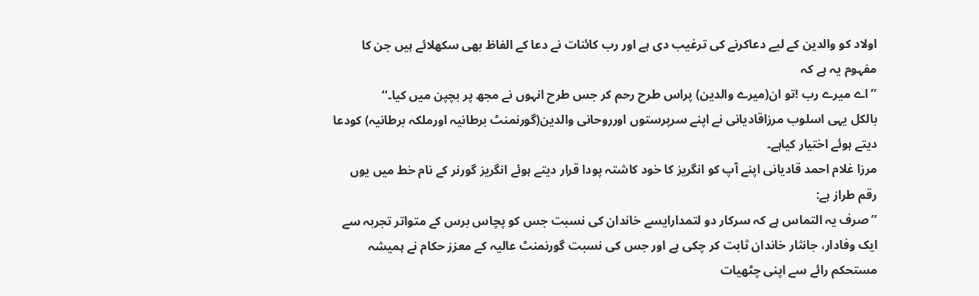اولاد کو والدین کے لیے دعاکرنے کی ترغیب دی ہے اور رب کائنات نے دعا کے الفاظ بھی سکھلائے ہیں جن کا مفہوم یہ ہے کہ
’’اے میرے رب !تو ان(میرے والدین) پراس طرح رحم کر جس طرح انہوں نے مجھ پر بچپن میں کیا۔‘‘
بالکل یہی اسلوب مرزاقادیانی نے اپنے سرپرستوں اورروحانی والدین(گورنمنٹ برطانیہ اورملکہ برطانیہ) کودعا دیتے ہوئے اختیار کیاہے۔
مرزا غلام احمد قادیانی اپنے آپ کو انگریز کا خود کاشتہ پودا قرار دیتے ہوئے انگریز گورنر کے نام خط میں یوں رقم طراز ہے:
’’صرف یہ التماس ہے کہ سرکار دو لتمدارایسے خاندان کی نسبت جس کو پچاس برس کے متواتر تجربہ سے ایک وفادار، جانثار خاندان ثابت کر چکی ہے اور جس کی نسبت گورنمنٹ عالیہ کے معزز حکام نے ہمیشہ مستحکم رائے سے اپنی چٹھیات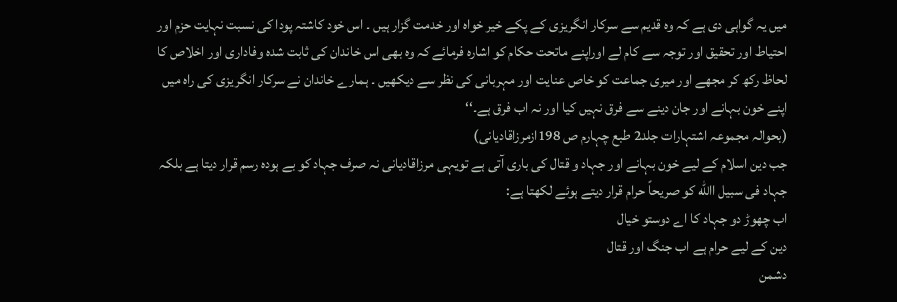میں یہ گواہی دی ہے کہ وہ قدیم سے سرکار انگریزی کے پکے خیر خواہ اور خدمت گزار ہیں ۔ اس خود کاشتہ پودا کی نسبت نہایت حزم اور احتیاط اور تحقیق اور توجہ سے کام لے اوراپنے ماتحت حکام کو اشارہ فرمائے کہ وہ بھی اس خاندان کی ثابت شدہ وفاداری اور اخلاص کا لحاظ رکھ کر مجھے اور میری جماعت کو خاص عنایت اور مہربانی کی نظر سے دیکھیں ۔ ہمارے خاندان نے سرکار انگریزی کی راہ میں اپنے خون بہانے اور جان دینے سے فرق نہیں کیا اور نہ اب فرق ہے۔‘‘
(بحوالہ مجموعہ اشتہارات جلد2 طبع چہارم ص 198ازمرزاقادیانی)
جب دین اسلام کے لیے خون بہانے اور جہاد و قتال کی باری آتی ہے تویہی مرزاقادیانی نہ صرف جہاد کو بے ہودہ رسم قرار دیتا ہے بلکہ جہاد فی سبیل االله کو صریحاً حرام قرار دیتے ہوئے لکھتا ہے:
اب چھوڑ دو جہاد کا اے دوستو خیال
دین کے لیے حرام ہے اب جنگ اور قتال
دشمن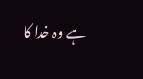ہے وہ خدا کا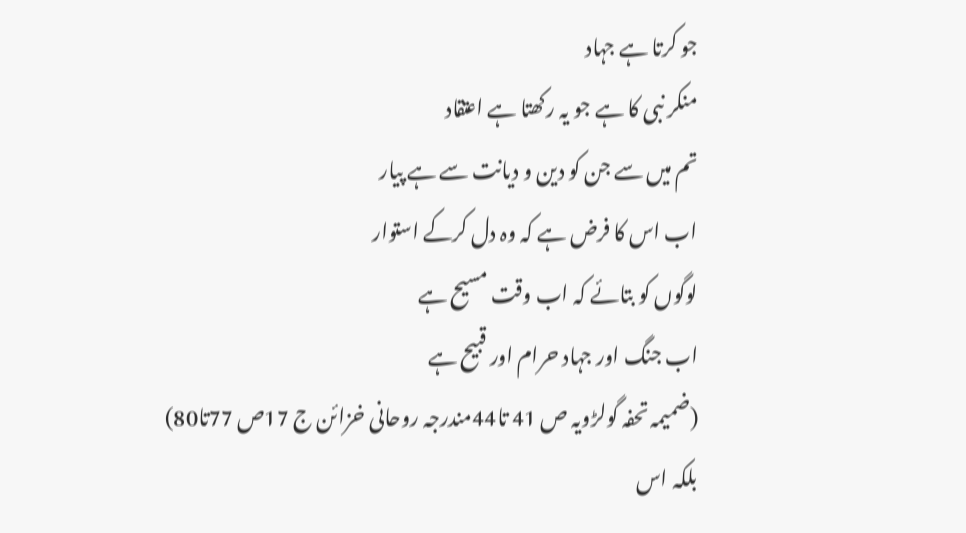جو کرتا ہے جہاد
منکر نبی کا ہے جو یہ رکھتا ہے اعتقاد
تم میں سے جن کو دین و دیانت سے ہے پیار
اب اس کا فرض ہے کہ وہ دل کرکے استوار
لوگوں کو بتائے کہ اب وقت مسیح ہے
اب جنگ اور جہاد حرام اور قبیح ہے
(ضمیمہ تحفہ گولڑویہ ص 41 تا44مندرجہ روحانی خزائن ج 17ص 77تا80)
بلکہ اس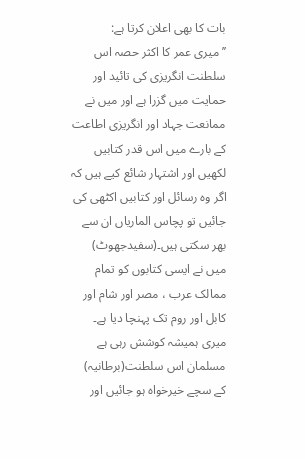بات کا بھی اعلان کرتا ہے:
’’میری عمر کا اکثر حصہ اس سلطنت انگریزی کی تائید اور حمایت میں گزرا ہے اور میں نے ممانعت جہاد اور انگریزی اطاعت کے بارے میں اس قدر کتابیں لکھیں اور اشتہار شائع کیے ہیں کہ اگر وہ رسائل اور کتابیں اکٹھی کی جائیں تو پچاس الماریاں ان سے بھر سکتی ہیں۔(سفیدجھوٹ) میں نے ایسی کتابوں کو تمام ممالک عرب ، مصر اور شام اور کابل اور روم تک پہنچا دیا ہے۔ میری ہمیشہ کوشش رہی ہے مسلمان اس سلطنت(برطانیہ) کے سچے خیرخواہ ہو جائیں اور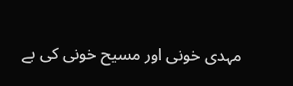مہدی خونی اور مسیح خونی کی بے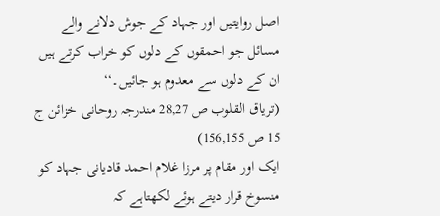اصل روایتیں اور جہاد کے جوش دلانے والے مسائل جو احمقوں کے دلوں کو خراب کرتے ہیں ان کے دلوں سے معدوم ہو جائیں۔‘‘
(تریاق القلوب ص 28,27 مندرجہ روحانی خزائن ج 15 ص 156,155)
ایک اور مقام پر مرزا غلام احمد قادیانی جہاد کو منسوخ قرار دیتے ہوئے لکھتاہے کہ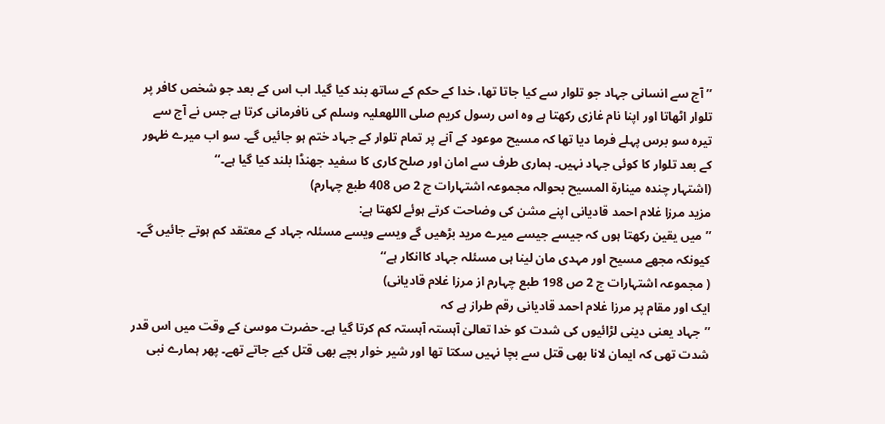’’ آج سے انسانی جہاد جو تلوار سے کیا جاتا تھا، خدا کے حکم کے ساتھ بند کیا گیا۔ اب اس کے بعد جو شخص کافر پر تلوار اٹھاتا اور اپنا نام غازی رکھتا ہے وہ اس رسول کریم صلی االلهعلیہ وسلم کی نافرمانی کرتا ہے جس نے آج سے تیرہ سو برس پہلے فرما دیا تھا کہ مسیح موعود کے آنے پر تمام تلوار کے جہاد ختم ہو جائیں گے۔ سو اب میرے ظہور کے بعد تلوار کا کوئی جہاد نہیں۔ ہماری طرف سے امان اور صلح کاری کا سفید جھنڈا بلند کیا گیا ہے۔‘‘
(اشتہار چندہ مینارۃ المسیح بحوالہ مجموعہ اشتہارات ج 2 ص 408 طبع چہارم)
مزید مرزا غلام احمد قادیانی اپنے مشن کی وضاحت کرتے ہوئے لکھتا ہے:
’’ میں یقین رکھتا ہوں کہ جیسے جیسے میرے مرید بڑھیں گے ویسے ویسے مسئلہ جہاد کے معتقد کم ہوتے جائیں گے۔ کیونکہ مجھے مسیح اور مہدی مان لینا ہی مسئلہ جہاد کاانکار ہے‘‘
( مجموعہ اشتہارات ج 2 ص 198 طبع چہارم از مرزا غلام قادیانی)
ایک اور مقام پر مرزا غلام احمد قادیانی رقم طراز ہے کہ
’’جہاد یعنی دینی لڑائیوں کی شدت کو خدا تعالیٰ آہستہ آہستہ کم کرتا گیا ہے۔ حضرت موسیٰ کے وقت میں اس قدر شدت تھی کہ ایمان لانا بھی قتل سے بچا نہیں سکتا تھا اور شیر خوار بچے بھی قتل کیے جاتے تھے۔ پھر ہمارے نبی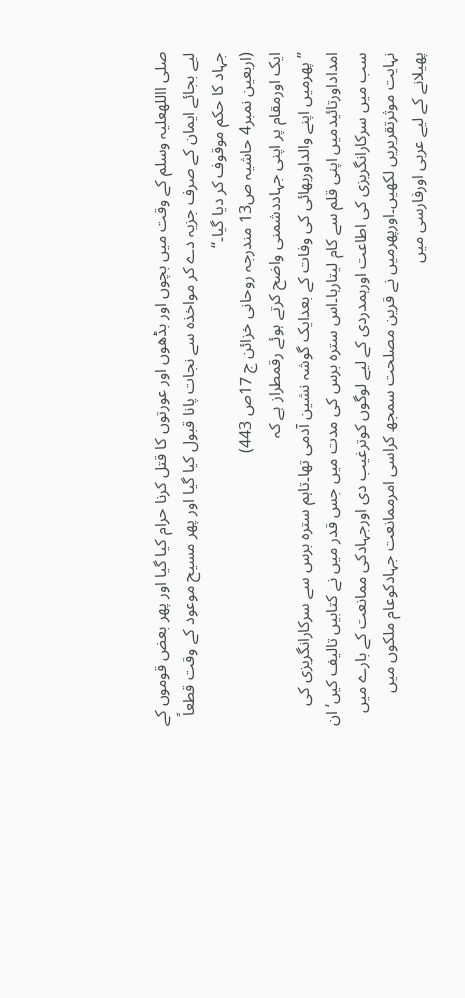صلی االلهعلیہ وسلم کے وقت میں بچوں اور بڈھوں اور عورتوں کا قتل کرنا حرام کیا گیا اور پھر بعض قوموں کے لیے بجائے ایمان کے صرف جزیہ دے کر مواخذہ سے نجات پانا قبول کیا گیا اور پھر مسیح موعود کے وقت قطعاً جہاد کا حکم موقوف کر دیا گیا۔‘‘
(اربعین نمبر4 حاشیہ ص13 مندرجہ روحانی خزائن ج 17ص 443)
ایک اورمقام پر اپنی جہاددشمنی واضح کرتے ہوئے رقمطراز ہے کہ
’’پھرمیں اپنے والداوربھائی کی وفات کے بعدایک گوشہ نشین آدمی تھا۔تاہم سترہ برس سے سرکارانگریزی کی امداداورتائیدمیں اپنی قلم سے کام لیتارہا۔اس سترہ برس کی مدت میں جس قدر میں نے کتابیں تالیف کیں‘ان سب میں سرکارانگریزی کی اطاعت اورہمدردی کے لیے لوگوں کوترغیب دی اورجہادکی ممانعت کے بارے میں نہایت موثرتقریریں لکھیں۔اورپھرمیں نے قرین مصلحت سمجھ کراسی امرممانعت جہادکوعام ملکوں میں پھیلانے کے لیے عربی اورفارسی میں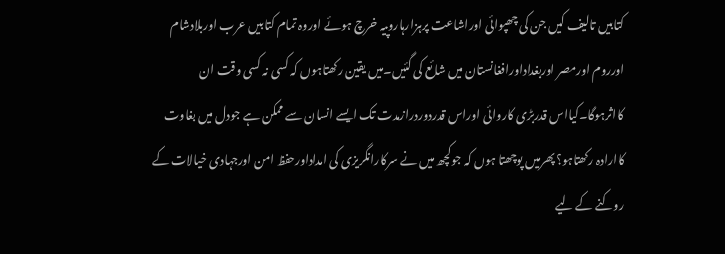کتابیں تالیف کیں جن کی چھپوائی اوراشاعت پرہزارہاروپیہ خرچ ہوئے اوروہ تمام کتابیں عرب اوربلادشام اورروم اورمصر اوربغداداورافغانستان میں شائع کی گئیں۔میں یقین رکھتاہوں کہ کسی نہ کسی وقت ان کااثرہوگا۔کیااس قدربڑی کاروائی اوراس قدردوردرازمدت تک ایسے انسان سے ممکن ہے جودل میں بغاوت کاارادہ رکھتاہو؟پھرمیں پوچھتا ہوں کہ جوکچھ میں نے سرکارانگریزی کی امداداورحفظ امن اورجہادی خیالات کے روکنے کے لیے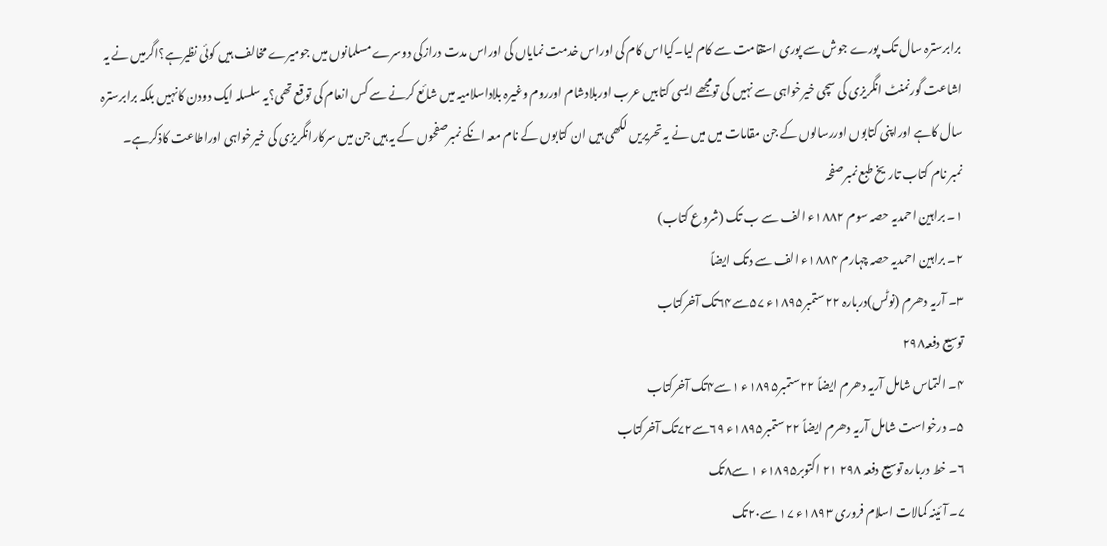برابرسترہ سال تک پورے جوش سے پوری استقامت سے کام لیا۔کیااس کام کی اوراس خدمت نمایاں کی اوراس مدت درازکی دوسرے مسلمانوں میں جومیرے مخالف ہیں کوئی نظیرہے؟اگرمیں نے یہ اشاعت گورنمنٹ انگریزی کی سچی خیرخواہی سے نہیں کی تومجھے ایسی کتابیں عرب اوربلادشام اورروم وغیرہ بلاداسلامیہ میں شائع کرنے سے کس انعام کی توقع تھی؟یہ سلسلہ ایک دودن کانہیں بلکہ برابرسترہ سال کاہے اوراپنی کتابوں اوررسالوں کے جن مقامات میں میں نے یہ تحریریں لکھی ہیں ان کتابوں کے نام معہ انکے نمبرصفحوں کے یہ ہیں جن میں سرکارانگریزی کی خیرخواہی اوراطاعت کاذکرہے۔
نمبر نام کتاب تاریخ طبع نمبرصفحہ
۱۔ براہین احمدیہ حصہ سوم ۱۸۸۲ء الف سے ب تک (شروع کتاب)
۲۔ براہین احمدیہ حصہ چہارم ۱۸۸۴ء الف سے دتک ایضاً
۳۔ آریہ دھرم (نوٹس)دربارہ ۲۲ستمبر۱۸۹۵ء ۵۷سے۶۴تک آخرکتاب
توسیع دفعہ۲۹۸
۴۔ التماس شامل آریہ دھرم ایضاً ۲۲ستمبر۱۸۹۵ء ۱سے۴تک آخرکتاب
۵۔ درخواست شامل آریہ دھرم ایضاً ۲۲ستمبر۱۸۹۵ء ۶۹سے۷۲تک آخرکتاب
۶۔ خط دربارہ توسیع دفعہ ۲۹۸ ۲۱ اکتوبر۱۸۹۵ء ۱ سے۸تک
۷۔ آئینہ کمالات اسلام فروری ۱۸۹۳ء ۱۷ سے۲۰تک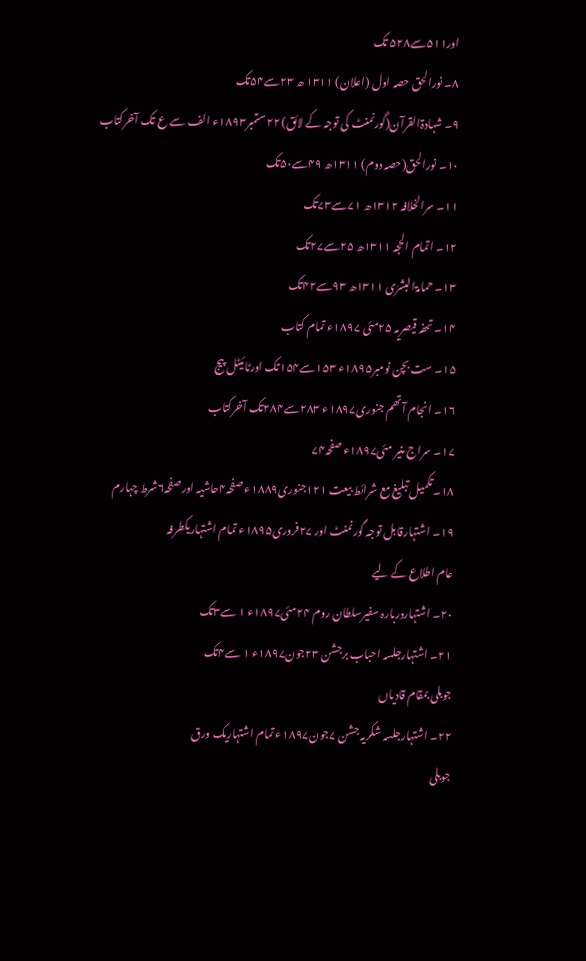اور۵۱۱سے۵۲۸ تک
۸۔ نورالحق حصہ اول (اعلان) ۱۳۱۱ ھ ۲۳سے۵۴تک
۹۔ شہادۃالقرآن(گورنمنٹ کی توجہ کے لائق) ۲۲ستمبر۱۸۹۳ء الف سے ع تک آخرکتاب
۱۰۔ نورالحق(حصہ دوم) ۱۳۱۱ھ ۴۹سے۵۰تک
۱۱۔ سرالخلافہ ۱۳۱۲ھ ۷۱سے۷۳تک
۱۲۔ اتمام الحجہ ۱۳۱۱ھ ۲۵سے۲۷تک
۱۳۔ حمامۃالبشرٰی ۱۳۱۱ھ ۹۳سے۴۲تک
۱۴۔ تحفہ قیصریہ ۲۵مئی ۱۸۹۷ء تمام کتاب
۱۵۔ ست بچن نومبر۱۸۹۵ء ۱۵۳سے۱۵۴تک اورٹائیٹل پیج
۱۶۔ انجام آتھم جنوری۱۸۹۷ء ۲۸۳سے۲۸۴تک آخرکتاب
۱۷۔ سراج منیر مئی۱۸۹۷ء صفحہ۷۴
۱۸۔تکمیل تبلیغ مع شرائط بیعت ۱۲۱جنوری۱۸۸۹ء صفحہ۴حاشیہ اورصفحہ۶شرط چہارم
۱۹۔ اشتہارقابل توجہ گورنمنٹ اور ۲۷فروری۱۸۹۵ء تمام اشتہاریکطرفہ
عام اطلاع کے لیے
۲۰۔ اشتہاردربارہ سفیرسلطان روم ۲۴مئی۱۸۹۷ء ۱ سے۳تک
۲۱۔ اشتہارجلسہ احباب برجشن ۲۳جون۱۸۹۷ء ۱ سے۴تک
جوبلی بمقام قادیاں
۲۲۔ اشتہارجلسہ شکریہ جشن ۷جون۱۸۹۷ء تمام اشتہاریک ورق
جوبلی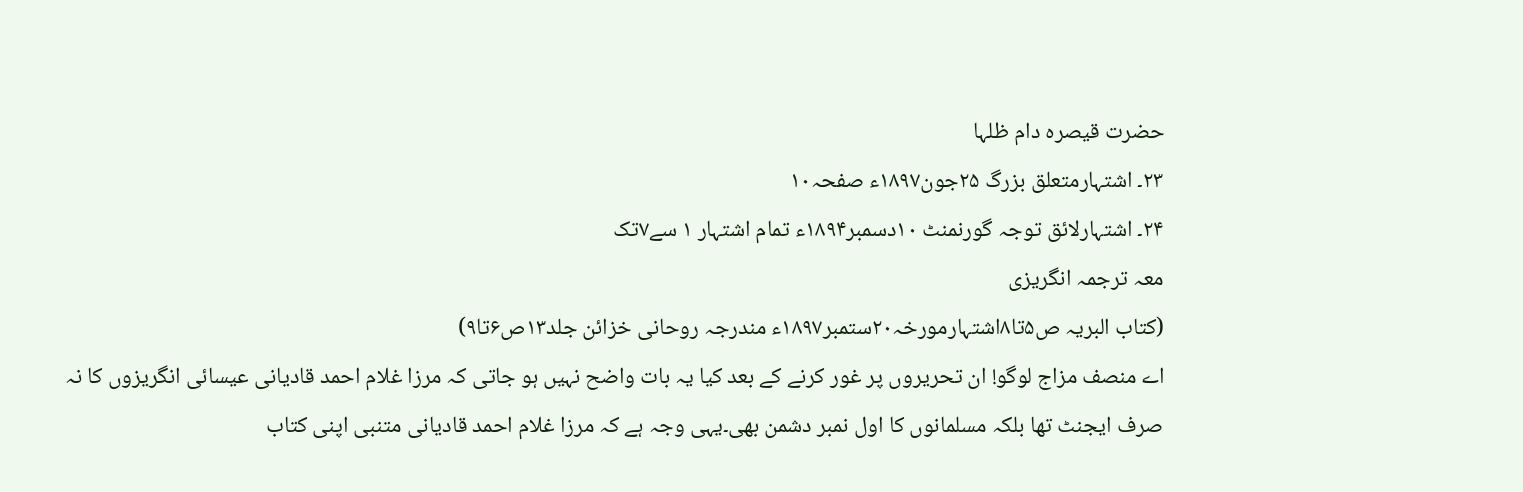حضرت قیصرہ دام ظلہا
۲۳۔ اشتہارمتعلق بزرگ ۲۵جون۱۸۹۷ء صفحہ۱۰
۲۴۔ اشتہارلائق توجہ گورنمنٹ ۱۰دسمبر۱۸۹۴ء تمام اشتہار ۱ سے۷تک
معہ ترجمہ انگریزی
(کتاب البریہ ص۵تا۸اشتہارمورخہ۲۰ستمبر۱۸۹۷ء مندرجہ روحانی خزائن جلد۱۳ص۶تا۹)
اے منصف مزاج لوگو! ان تحریروں پر غور کرنے کے بعد کیا یہ بات واضح نہیں ہو جاتی کہ مرزا غلام احمد قادیانی عیسائی انگریزوں کا نہ صرف ایجنٹ تھا بلکہ مسلمانوں کا اول نمبر دشمن بھی۔یہی وجہ ہے کہ مرزا غلام احمد قادیانی متنبی اپنی کتاب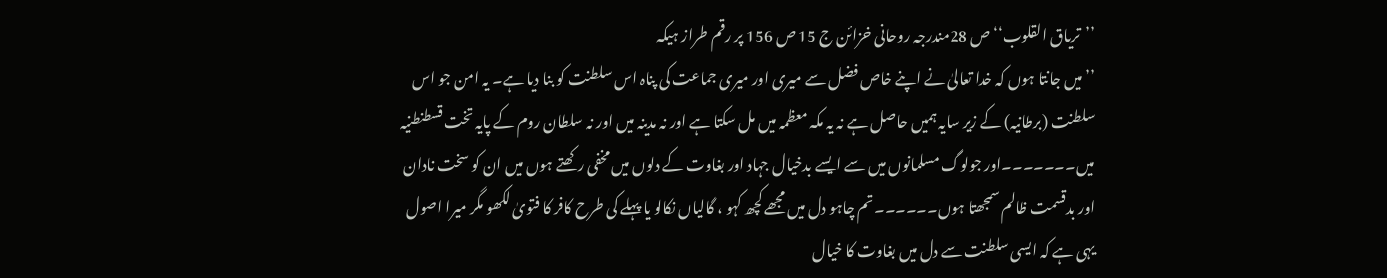’’تریاق القلوب‘‘ ص 28مندرجہ روحانی خزائن ج 15 ص 156 پر رقم طراز ہیکہ
’’ میں جانتا ہوں کہ خدا تعالیٰ نے اپنے خاص فضل سے میری اور میری جماعت کی پناہ اس سلطنت کو بنا دیا ہے۔ یہ امن جو اس سلطنت (برطانیہ) کے زیر سایہ ہمیں حاصل ہے نہ یہ مکہ معظمہ میں مل سکتا ہے اور نہ مدینہ میں اور نہ سلطان روم کے پایہ تخت قسطنطنیہ میں۔۔۔۔۔۔۔اور جولوگ مسلمانوں میں سے ایسے بدخیال جہاد اور بغاوت کے دلوں میں مخفی رکھتے ہوں میں ان کو سخت نادان اور بدقسمت ظالم سمجھتا ہوں۔۔۔۔۔۔تم چاہو دل میں مجھے کچھ کہو ، گالیاں نکالو یا پہلے کی طرح کافر کا فتویٰ لکھو مگر میرا اصول یہی ہے کہ ایسی سلطنت سے دل میں بغاوت کا خیال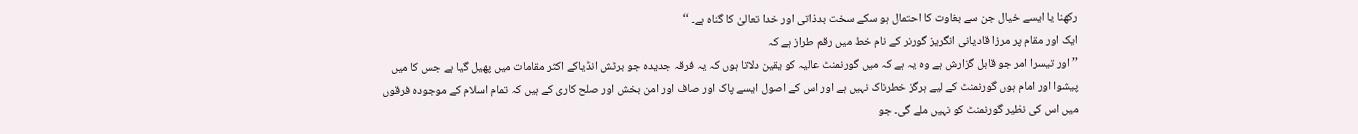رکھنا یا ایسے خیال جن سے بغاوت کا احتمال ہو سکے سخت بدذاتی اور خدا تعالیٰ کا گناہ ہے۔ ‘‘
ایک اور مقام پر مرزا قادیانی انگریز گورنر کے نام خط میں رقم طراز ہے کہ
’’اور تیسرا امر جو قابل گزارش ہے وہ یہ ہے کہ میں گورنمنٹ عالیہ کو یقین دلاتا ہوں کہ یہ فرقہ جدیدہ جو برٹش انڈیاکے اکثر مقامات میں پھیل گیا ہے جس کا میں پیشوا اور امام ہوں گورنمنٹ کے لیے ہرگز خطرناک نہیں ہے اور اس کے اصول ایسے پاک اور صاف اور امن بخش اور صلح کاری کے ہیں کہ تمام اسلام کے موجودہ فرقوں میں اس کی نظیر گورنمنٹ کو نہیں ملے گی۔ جو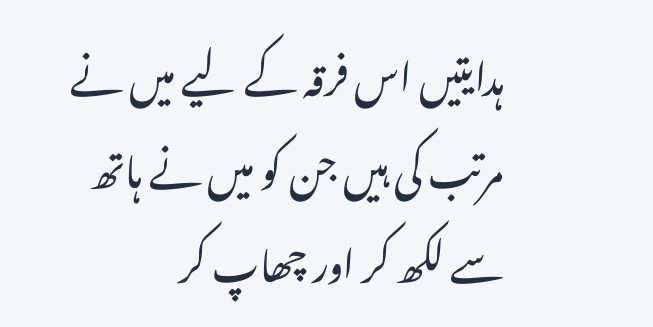ہدایتیں اس فرقہ کے لیے میں نے مرتب کی ہیں جن کو میں نے ہاتھ سے لکھ کر اور چھاپ کر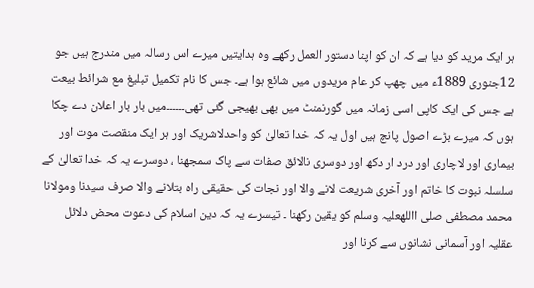ہر ایک مرید کو دیا ہے کہ ان کو اپنا دستور العمل رکھے وہ ہدایتیں میرے اس رسالہ میں مندرج ہیں جو 12جنوری 1889ء میں چھپ کر عام مریدوں میں شائع ہوا ہے۔ جس کا نام تکمیل تبلیغ مع شرائط بیعت ہے جس کی ایک کاپی اسی زمانہ میں گورنمنٹ میں بھی بھیجی گئی تھی۔۔۔۔۔۔میں بار بار اعلان دے چکا ہوں کہ میرے بڑے اصول پانچ ہیں اول یہ کہ خدا تعالیٰ کو واحدلاشریک اور ہر ایک منقصت موت اور بیماری اور لاچاری اور درد ار دکھ اور دوسری نالائق صفات سے پاک سمجھنا ، دوسرے یہ کہ خدا تعالیٰ کے سلسلہ نبوت کا خاتم اور آخری شریعت لانے والا اور نجات کی حقیقی راہ بتلانے والا صرف سیدنا ومولانا محمد مصطفی صلی االلهعلیہ وسلم کو یقین رکھنا ۔ تیسرے یہ کہ دین اسلام کی دعوت محض دلائل عقلیہ اور آسمانی نشانوں سے کرنا اور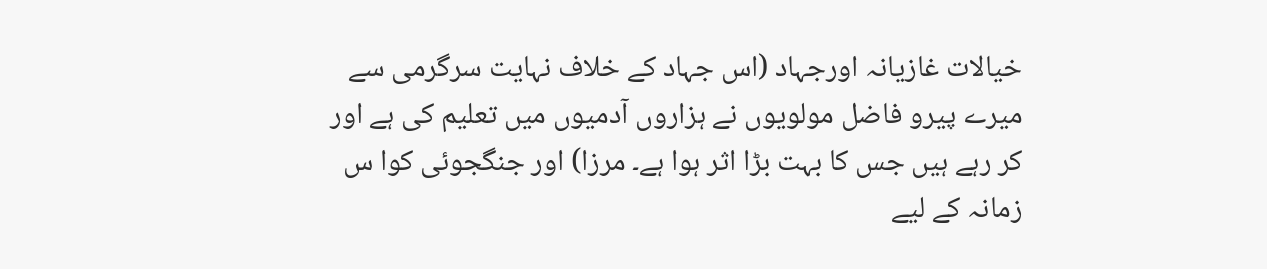خیالات غازیانہ اورجہاد (اس جہاد کے خلاف نہایت سرگرمی سے میرے پیرو فاضل مولویوں نے ہزاروں آدمیوں میں تعلیم کی ہے اور کر رہے ہیں جس کا بہت بڑا اثر ہوا ہے۔ مرزا) اور جنگجوئی کوا س زمانہ کے لیے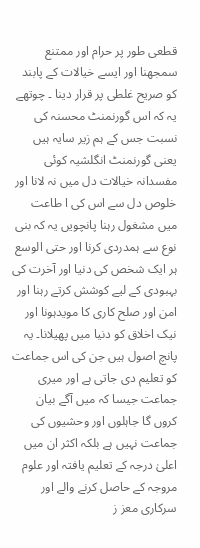قطعی طور پر حرام اور ممتنع سمجھنا اور ایسے خیالات کے پابند کو صریح غلطی پر قرار دینا ۔ چوتھے یہ کہ اس گورنمنٹ محسنہ کی نسبت جس کے ہم زیر سایہ ہیں یعنی گورنمنٹ انگلشیہ کوئی مفسدانہ خیالات دل میں نہ لانا اور خلوص دل سے اس کی ا طاعت میں مشغول رہنا پانچویں یہ کہ بنی نوع سے ہمدردی کرنا اور حتی الوسع ہر ایک شخص کی دنیا اور آخرت کی بہبودی کے لیے کوشش کرتے رہنا اور امن اور صلح کاری کا مویدہونا اور نیک اخلاق کو دنیا میں پھیلانا۔ یہ پانچ اصول ہیں جن کی اس جماعت کو تعلیم دی جاتی ہے اور میری جماعت جیسا کہ میں آگے بیان کروں گا جاہلوں اور وحشیوں کی جماعت نہیں ہے بلکہ اکثر ان میں اعلیٰ درجہ کے تعلیم یافتہ اور علوم مروجہ کے حاصل کرنے والے اور سرکاری معز ز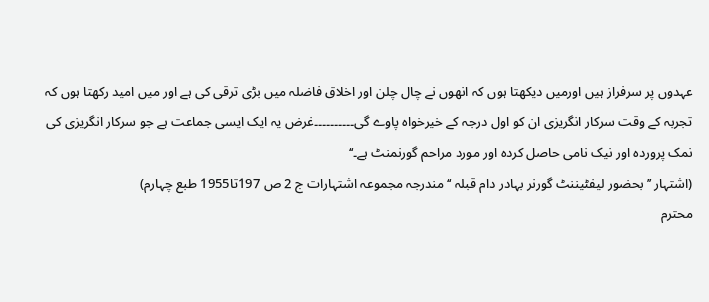عہدوں پر سرفراز ہیں اورمیں دیکھتا ہوں کہ انھوں نے چال چلن اور اخلاق فاضلہ میں بڑی ترقی کی ہے اور میں امید رکھتا ہوں کہ تجربہ کے وقت سرکار انگریزی ان کو اول درجہ کے خیرخواہ پاوے گی۔۔۔۔۔۔۔۔۔۔غرض یہ ایک ایسی جماعت ہے جو سرکار انگریزی کی نمک پروردہ اور نیک نامی حاصل کردہ اور مورد مراحم گورنمنٹ ہے۔‘‘
(اشتہار ’’بحضور لیفٹیننٹ گورنر بہادر دام قبلہ ‘‘ مندرجہ مجموعہ اشتہارات ج 2 ص 197تا1955 طبع چہارم)
محترم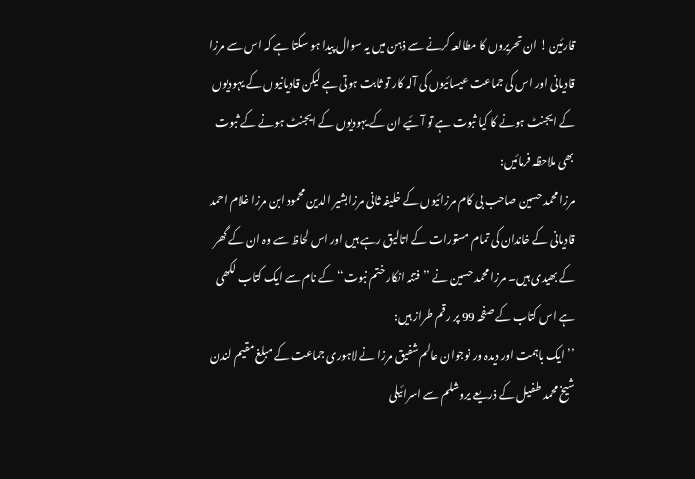قارئین ! ان تحریروں کا مطالعہ کرنے سے ذہن میں یہ سوال پیدا ہو سکتا ہے کہ اس سے مرزا قادیانی اور اس کی جماعت عیسائیوں کی آلہ کار تو ثابت ہوتی ہے لیکن قادیانیوں کے یہودیوں کے ایجنٹ ہونے کا کیا ثبوت ہے تو آئیے ان کے یہودیوں کے ایجنٹ ہونے کے ثبوت بھی ملاحظہ فرمائیں:
مرزا محمد حسین صاحب بی کام مرزائیوں کے خلیفہ ثانی مرزابشیر الدین محمود ابن مرزا غلام احمد قادیانی کے خاندان کی تمام مستورات کے اتالیق رہے ہیں اور اس لحاظ سے وہ ان کے گھر کے بھیدی ہیں۔ مرزا محمد حسین نے ’’فتنہ انکار ختم نبوت‘‘ کے نام سے ایک کتاب لکھی ہے اس کتاب کے صفحہ 99 پر رقم طراز ہیں:
’’ ایک باہمت اور دیدہ ور نوجوان عالم شفیق مرزا نے لاہوری جماعت کے مبلغ مقیم لندن شیخ محمد طفیل کے ذریعے یروشلم سے اسرائیلی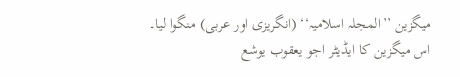میگزین ’’المجلہ اسلامیہ‘‘ (انگریزی اور عربی) منگوا لیا۔ اس میگزین کا ایڈیٹر اجو یعقوب یوشع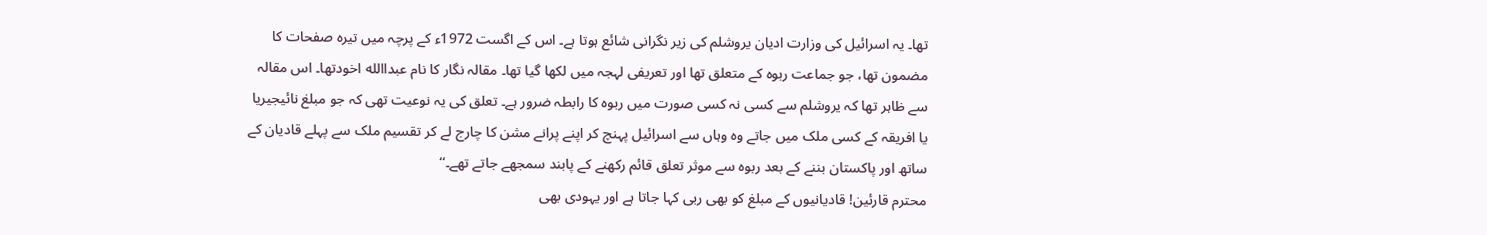تھا۔ یہ اسرائیل کی وزارت ادیان یروشلم کی زیر نگرانی شائع ہوتا ہے۔ اس کے اگست 1972ء کے پرچہ میں تیرہ صفحات کا مضمون تھا، جو جماعت ربوہ کے متعلق تھا اور تعریفی لہجہ میں لکھا گیا تھا۔ مقالہ نگار کا نام عبداالله اخودتھا۔ اس مقالہ سے ظاہر تھا کہ یروشلم سے کسی نہ کسی صورت میں ربوہ کا رابطہ ضرور ہے۔ تعلق کی یہ نوعیت تھی کہ جو مبلغ نائیجیریا یا افریقہ کے کسی ملک میں جاتے وہ وہاں سے اسرائیل پہنچ کر اپنے پرانے مشن کا چارج لے کر تقسیم ملک سے پہلے قادیان کے ساتھ اور پاکستان بننے کے بعد ربوہ سے موثر تعلق قائم رکھنے کے پابند سمجھے جاتے تھے۔‘‘
محترم قارئین! قادیانیوں کے مبلغ کو بھی ربی کہا جاتا ہے اور یہودی بھی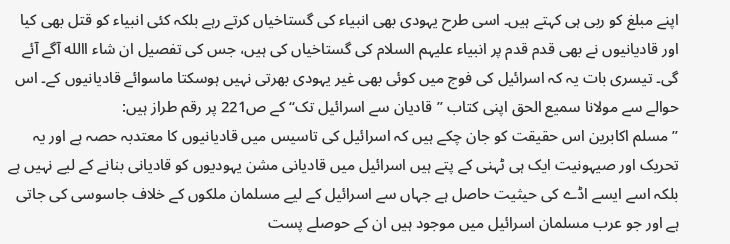اپنے مبلغ کو ربی ہی کہتے ہیں۔ اسی طرح یہودی بھی انبیاء کی گستاخیاں کرتے رہے بلکہ کئی انبیاء کو قتل بھی کیا اور قادیانیوں نے بھی قدم قدم پر انبیاء علیہم السلام کی گستاخیاں کی ہیں، جس کی تفصیل ان شاء االله آگے آئے گی۔ تیسری بات یہ کہ اسرائیل کی فوج میں کوئی بھی غیر یہودی بھرتی نہیں ہوسکتا ماسوائے قادیانیوں کے۔ اس حوالے سے مولانا سمیع الحق اپنی کتاب ’’قادیان سے اسرائیل تک‘‘ کے ص221 پر رقم طراز ہیں:
’’مسلم اکابرین اس حقیقت کو جان چکے ہیں کہ اسرائیل کی تاسیس میں قادیانیوں کا معتدبہ حصہ ہے اور یہ تحریک اور صیہونیت ایک ہی ٹہنی کے پتے ہیں اسرائیل میں قادیانی مشن یہودیوں کو قادیانی بنانے کے لیے نہیں ہے بلکہ اسے ایسے اڈے کی حیثیت حاصل ہے جہاں سے اسرائیل کے لیے مسلمان ملکوں کے خلاف جاسوسی کی جاتی ہے اور جو عرب مسلمان اسرائیل میں موجود ہیں ان کے حوصلے پست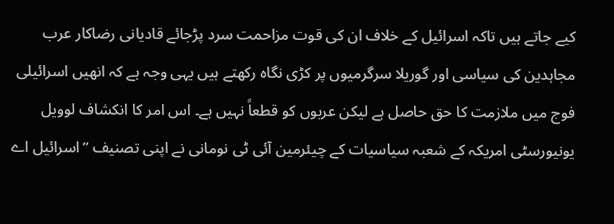کیے جاتے ہیں تاکہ اسرائیل کے خلاف ان کی قوت مزاحمت سرد پڑجائے قادیانی رضاکار عرب مجاہدین کی سیاسی اور گوریلا سرگرمیوں پر کڑی نگاہ رکھتے ہیں یہی وجہ ہے کہ انھیں اسرائیلی فوج میں ملازمت کا حق حاصل ہے لیکن عربوں کو قطعاً نہیں ہے۔ اس امر کا انکشاف لوویل یونیورسٹی امریکہ کے شعبہ سیاسیات کے چیئرمین آئی ٹی نومانی نے اپنی تصنیف ’’اسرائیل اے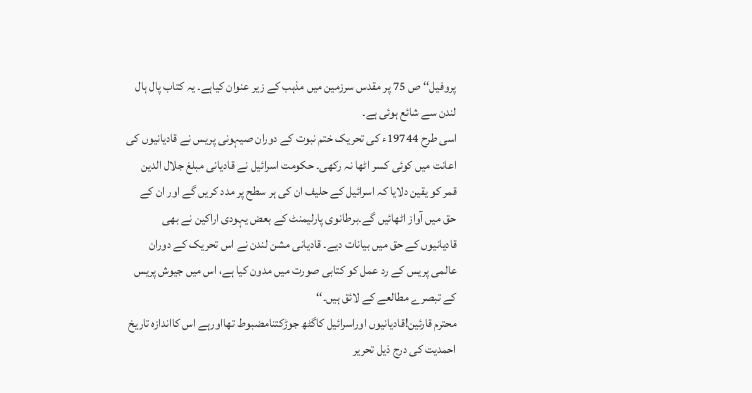پروفیل‘‘ ص 75 پر مقدس سرزمین میں مذہب کے زیر عنوان کیاہے۔ یہ کتاب پال ہال لندن سے شائع ہوئی ہے۔
اسی طرح 19744ء کی تحریک ختم نبوت کے دوران صیہونی پریس نے قادیانیوں کی اعانت میں کوئی کسر اٹھا نہ رکھی۔ حکومت اسرائیل نے قادیانی مبلغ جلال الدین قمر کو یقین دلایا کہ اسرائیل کے حلیف ان کی ہر سطح پر مدد کریں گے اور ان کے حق میں آواز اٹھائیں گے۔برطانوی پارلیمنٹ کے بعض یہودی اراکین نے بھی قادیانیوں کے حق میں بیانات دیے۔ قادیانی مشن لندن نے اس تحریک کے دوران عالمی پریس کے رد عمل کو کتابی صورت میں مدون کیا ہے، اس میں جیوش پریس کے تبصرے مطالعے کے لائق ہیں۔‘‘
محترم قارئین!قادیانیوں اوراسرائیل کاگٹھ جوڑکتنامضبوط تھااورہے اس کااندازہ تاریخ احمدیت کی درج ذیل تحریر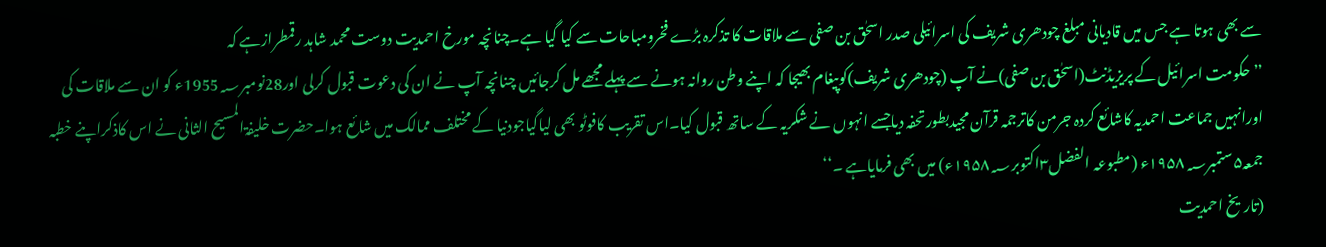سے بھی ہوتا ہے جس میں قادیانی مبلغ چودھری شریف کی اسرائیلی صدر اسحٰق بن صفی سے ملاقات کا تذکرہ بڑے فخرومباحات سے کیا گیا ہے۔چنانچہ مورخ احمدیت دوست محمد شاہد رقمطرازہے کہ
’’حکومت اسرائیل کے پریزیڈنٹ(اسحٰق بن صفی)نے آپ (چودھری شریف)کوپیغام بھیجا کہ اپنے وطن روانہ ہونے سے پہلے مجھے مل کرجائیں چنانچہ آپ نے ان کی دعوت قبول کرلی اور28نومبر1955؁ء کو ان سے ملاقات کی اورانہیں جماعت احمدیہ کاشائع کردہ جرمن کاترجمہ قرآن مجیدبطورتحفہ دیاجسے انہوں نے شکریہ کے ساتھ قبول کیا۔اس تقریب کافوٹو بھی لیاگیاجودنیا کے مختلف ممالک میں شائع ہوا۔حضرت خلیفۃالمسیح الثانی نے اس کاذکراپنے خطبہ جمعہ۵ستمبر۱۹۵۸؁ء (مطبوعہ الفضل۳اکتوبر۱۹۵۸؁ء) میں بھی فرمایاہے ۔‘‘
(تاریخ احمدیت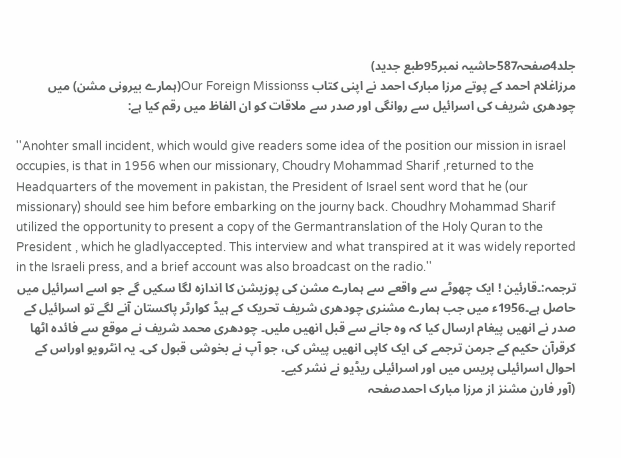جلد4صفحہ587حاشیہ نمبر95طبع جدید)
مرزاغلام احمد کے پوتے مرزا مبارک احمد نے اپنی کتاب Our Foreign Missionss(ہمارے بیرونی مشن) میں چودھری شریف کی اسرائیل سے روانگی اور صدر سے ملاقات کو ان الفاظ میں رقم کیا ہے:

''Anohter small incident, which would give readers some idea of the position our mission in israel occupies, is that in 1956 when our missionary, Choudry Mohammad Sharif ,returned to the Headquarters of the movement in pakistan, the President of Israel sent word that he (our missionary) should see him before embarking on the journy back. Choudhry Mohammad Sharif utilized the opportunity to present a copy of the Germantranslation of the Holy Quran to the President , which he gladlyaccepted. This interview and what transpired at it was widely reported in the Israeli press, and a brief account was also broadcast on the radio.''
ترجمہ:۔قارئین ! ایک چھوٹے سے واقعے سے ہمارے مشن کی پوزیشن کا اندازہ لگا سکیں گے جو اسے اسرائیل میں حاصل ہے۔1956ء میں جب ہمارے مشنری چودھری شریف تحریک کے ہیڈ کوارٹر پاکستان آنے لگے تو اسرائیل کے صدر نے انھیں پیغام ارسال کیا کہ وہ جانے سے قبل انھیں ملیں۔ چودھری محمد شریف نے موقع سے فائدہ اٹھا کرقرآن حکیم کے جرمن ترجمے کی ایک کاپی انھیں پیش کی، جو آپ نے بخوشی قبول کی۔ یہ انٹرویو اوراس کے احوال اسرائیلی پریس میں اور اسرائیلی ریڈیو نے نشر کیے۔
(آور فارن مشنز از مرزا مبارک احمدصفحہ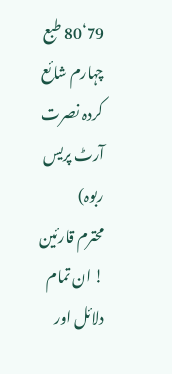79‘80 طبع چہارم شائع کردہ نصرت آرٹ پریس ربوہ)
محترم قارئین ! ان تمام دلائل اور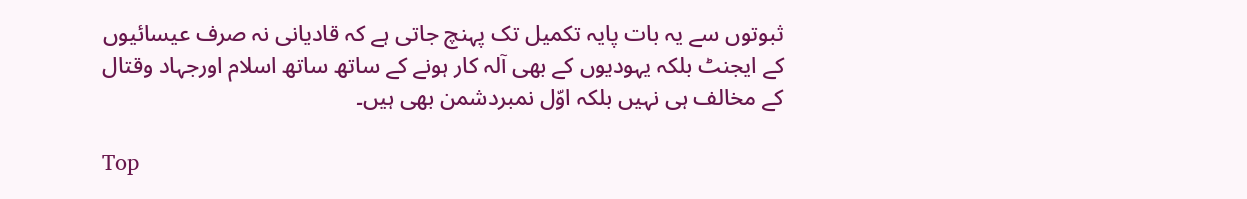ثبوتوں سے یہ بات پایہ تکمیل تک پہنچ جاتی ہے کہ قادیانی نہ صرف عیسائیوں کے ایجنٹ بلکہ یہودیوں کے بھی آلہ کار ہونے کے ساتھ ساتھ اسلام اورجہاد وقتال کے مخالف ہی نہیں بلکہ اوّل نمبردشمن بھی ہیں۔

Top